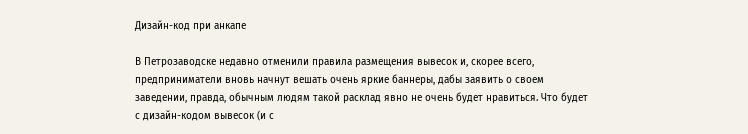Дизайн-код при анкапе

В Петрозаводске недавно отменили правила размещения вывесок и, скорее всего, предприниматели вновь начнут вешать очень яркие баннеры, дабы заявить о своем заведении, правда, обычным людям такой расклад явно не очень будет нравиться. Что будет с дизайн-кодом вывесок (и с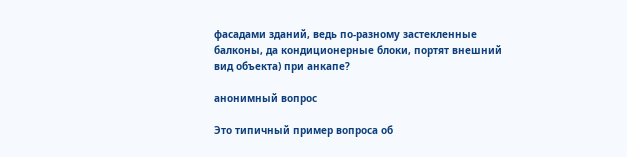фасадами зданий, ведь по-разному застекленные балконы, да кондиционерные блоки, портят внешний вид объекта) при анкапе?

анонимный вопрос

Это типичный пример вопроса об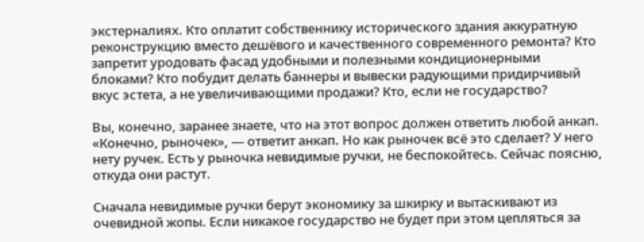экстерналиях. Кто оплатит собственнику исторического здания аккуратную реконструкцию вместо дешёвого и качественного современного ремонта? Кто запретит уродовать фасад удобными и полезными кондиционерными блоками? Кто побудит делать баннеры и вывески радующими придирчивый вкус эстета, а не увеличивающими продажи? Кто, если не государство?

Вы, конечно, заранее знаете, что на этот вопрос должен ответить любой анкап. «Конечно, рыночек», — ответит анкап. Но как рыночек всё это сделает? У него нету ручек. Есть у рыночка невидимые ручки, не беспокойтесь. Сейчас поясню, откуда они растут.

Сначала невидимые ручки берут экономику за шкирку и вытаскивают из очевидной жопы. Если никакое государство не будет при этом цепляться за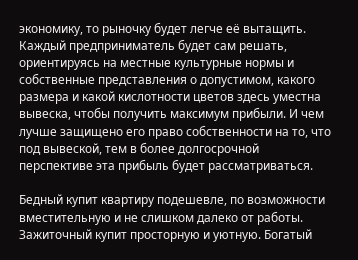экономику, то рыночку будет легче её вытащить. Каждый предприниматель будет сам решать, ориентируясь на местные культурные нормы и собственные представления о допустимом, какого размера и какой кислотности цветов здесь уместна вывеска, чтобы получить максимум прибыли. И чем лучше защищено его право собственности на то, что под вывеской, тем в более долгосрочной перспективе эта прибыль будет рассматриваться.

Бедный купит квартиру подешевле, по возможности вместительную и не слишком далеко от работы. Зажиточный купит просторную и уютную. Богатый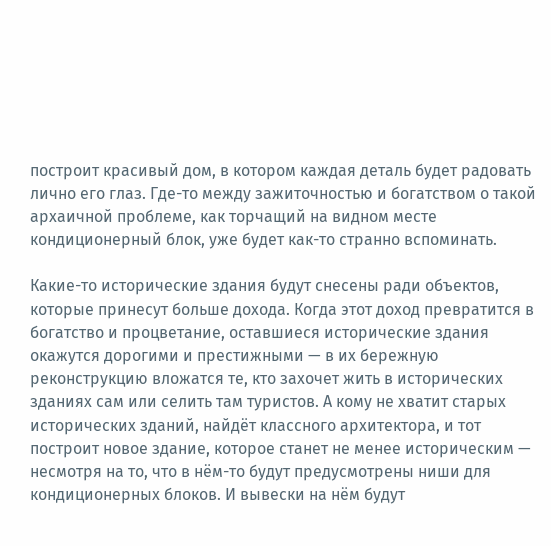построит красивый дом, в котором каждая деталь будет радовать лично его глаз. Где-то между зажиточностью и богатством о такой архаичной проблеме, как торчащий на видном месте кондиционерный блок, уже будет как-то странно вспоминать.

Какие-то исторические здания будут снесены ради объектов, которые принесут больше дохода. Когда этот доход превратится в богатство и процветание, оставшиеся исторические здания окажутся дорогими и престижными — в их бережную реконструкцию вложатся те, кто захочет жить в исторических зданиях сам или селить там туристов. А кому не хватит старых исторических зданий, найдёт классного архитектора, и тот построит новое здание, которое станет не менее историческим — несмотря на то, что в нём-то будут предусмотрены ниши для кондиционерных блоков. И вывески на нём будут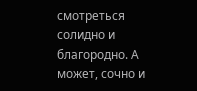смотреться солидно и благородно. А может, сочно и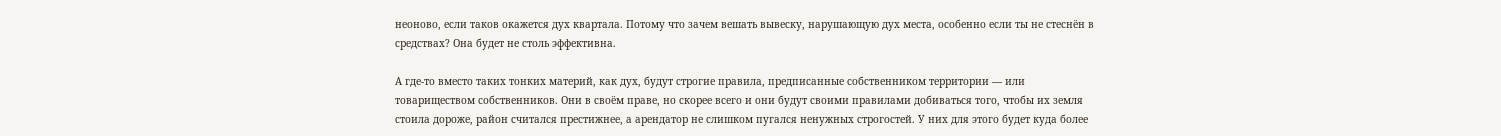неоново, если таков окажется дух квартала. Потому что зачем вешать вывеску, нарушающую дух места, особенно если ты не стеснён в средствах? Она будет не столь эффективна.

А где-то вместо таких тонких материй, как дух, будут строгие правила, предписанные собственником территории — или товариществом собственников. Они в своём праве, но скорее всего и они будут своими правилами добиваться того, чтобы их земля стоила дороже, район считался престижнее, а арендатор не слишком пугался ненужных строгостей. У них для этого будет куда более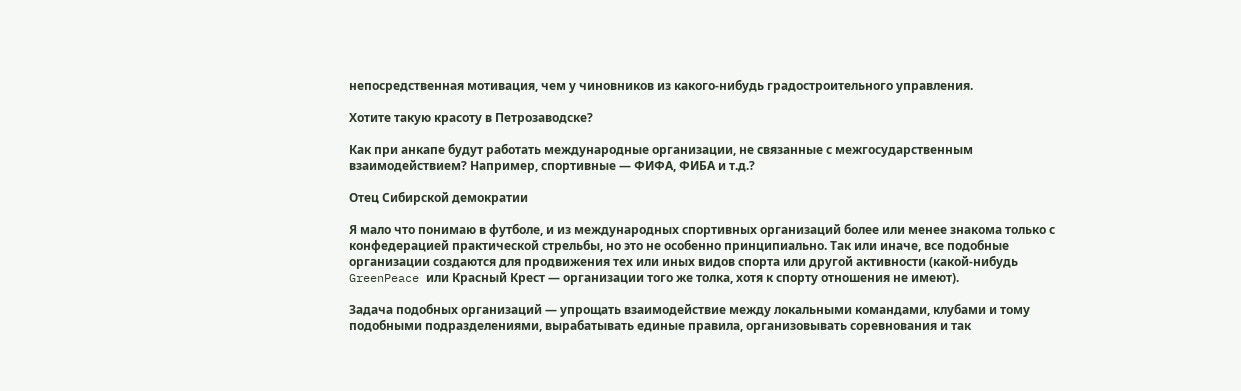непосредственная мотивация, чем у чиновников из какого-нибудь градостроительного управления.

Хотите такую красоту в Петрозаводске?

Как при анкапе будут работать международные организации, не связанные с межгосударственным взаимодействием? Например, спортивные — ФИФА, ФИБА и т.д.?

Отец Сибирской демократии

Я мало что понимаю в футболе, и из международных спортивных организаций более или менее знакома только с конфедерацией практической стрельбы, но это не особенно принципиально. Так или иначе, все подобные организации создаются для продвижения тех или иных видов спорта или другой активности (какой-нибудь GreenPeace или Красный Крест — организации того же толка, хотя к спорту отношения не имеют).

Задача подобных организаций — упрощать взаимодействие между локальными командами, клубами и тому подобными подразделениями, вырабатывать единые правила, организовывать соревнования и так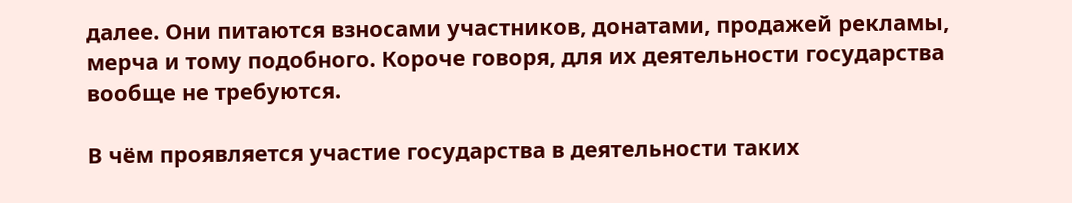далее. Они питаются взносами участников, донатами, продажей рекламы, мерча и тому подобного. Короче говоря, для их деятельности государства вообще не требуются.

В чём проявляется участие государства в деятельности таких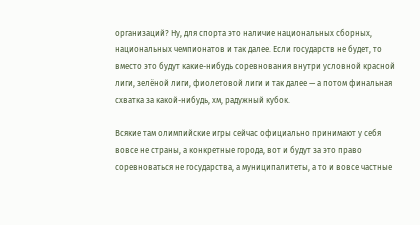организаций? Ну, для спорта это наличие национальных сборных, национальных чемпионатов и так далее. Если государств не будет, то вместо это будут какие-нибудь соревнования внутри условной красной лиги, зелёной лиги, фиолетовой лиги и так далее — а потом финальная схватка за какой-нибудь, хм, радужный кубок.

Всякие там олимпийские игры сейчас официально принимают у себя вовсе не страны, а конкретные города, вот и будут за это право соревноваться не государства, а муниципалитеты, а то и вовсе частные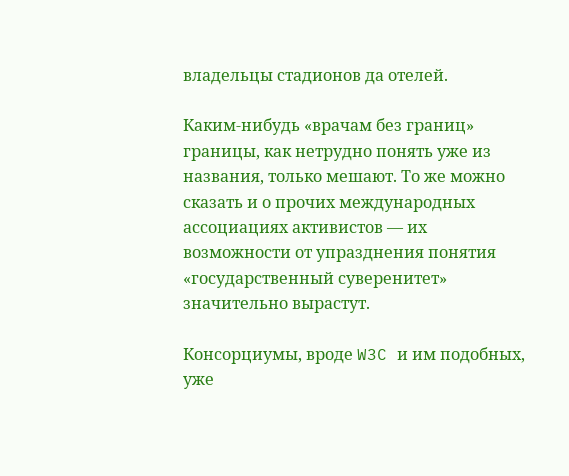владельцы стадионов да отелей.

Каким-нибудь «врачам без границ» границы, как нетрудно понять уже из названия, только мешают. То же можно сказать и о прочих международных ассоциациях активистов — их возможности от упразднения понятия «государственный суверенитет» значительно вырастут.

Консорциумы, вроде W3C и им подобных, уже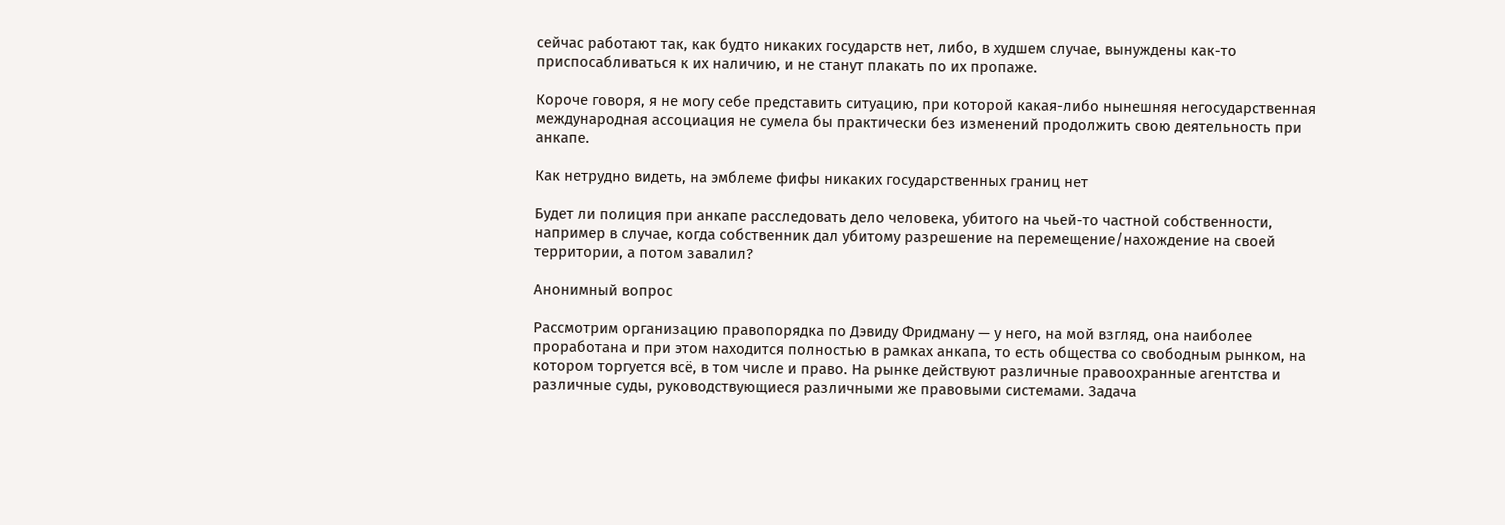сейчас работают так, как будто никаких государств нет, либо, в худшем случае, вынуждены как-то приспосабливаться к их наличию, и не станут плакать по их пропаже.

Короче говоря, я не могу себе представить ситуацию, при которой какая-либо нынешняя негосударственная международная ассоциация не сумела бы практически без изменений продолжить свою деятельность при анкапе.

Как нетрудно видеть, на эмблеме фифы никаких государственных границ нет

Будет ли полиция при анкапе расследовать дело человека, убитого на чьей-то частной собственности, например в случае, когда собственник дал убитому разрешение на перемещение/нахождение на своей территории, а потом завалил?

Анонимный вопрос

Рассмотрим организацию правопорядка по Дэвиду Фридману — у него, на мой взгляд, она наиболее проработана и при этом находится полностью в рамках анкапа, то есть общества со свободным рынком, на котором торгуется всё, в том числе и право. На рынке действуют различные правоохранные агентства и различные суды, руководствующиеся различными же правовыми системами. Задача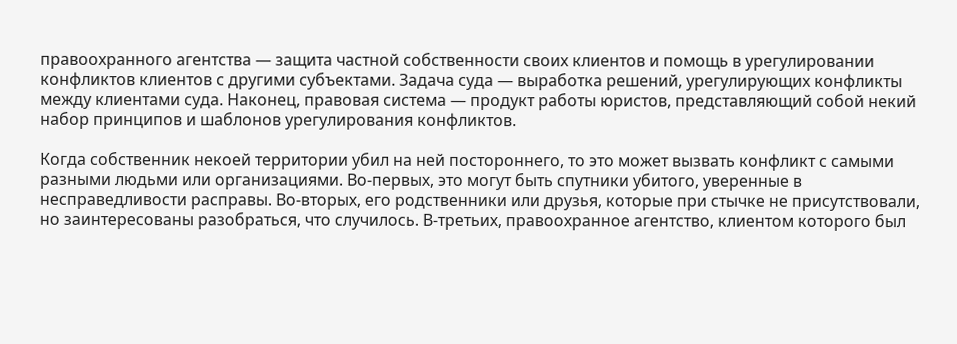правоохранного агентства — защита частной собственности своих клиентов и помощь в урегулировании конфликтов клиентов с другими субъектами. Задача суда — выработка решений, урегулирующих конфликты между клиентами суда. Наконец, правовая система — продукт работы юристов, представляющий собой некий набор принципов и шаблонов урегулирования конфликтов.

Когда собственник некоей территории убил на ней постороннего, то это может вызвать конфликт с самыми разными людьми или организациями. Во-первых, это могут быть спутники убитого, уверенные в несправедливости расправы. Во-вторых, его родственники или друзья, которые при стычке не присутствовали, но заинтересованы разобраться, что случилось. В-третьих, правоохранное агентство, клиентом которого был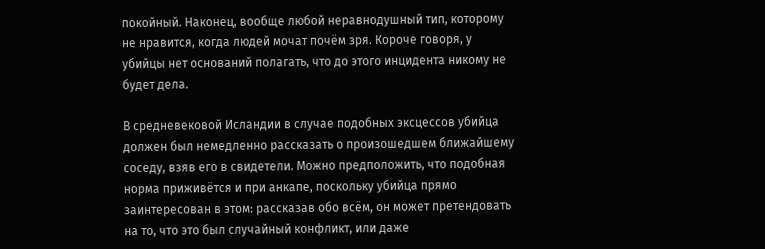покойный. Наконец, вообще любой неравнодушный тип, которому не нравится, когда людей мочат почём зря. Короче говоря, у убийцы нет оснований полагать, что до этого инцидента никому не будет дела.

В средневековой Исландии в случае подобных эксцессов убийца должен был немедленно рассказать о произошедшем ближайшему соседу, взяв его в свидетели. Можно предположить, что подобная норма приживётся и при анкапе, поскольку убийца прямо заинтересован в этом: рассказав обо всём, он может претендовать на то, что это был случайный конфликт, или даже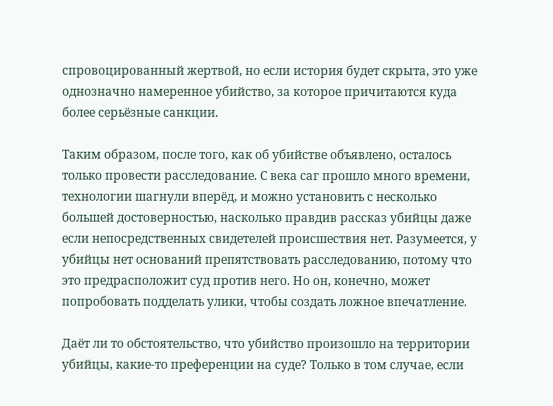спровоцированный жертвой, но если история будет скрыта, это уже однозначно намеренное убийство, за которое причитаются куда более серьёзные санкции.

Таким образом, после того, как об убийстве объявлено, осталось только провести расследование. С века саг прошло много времени, технологии шагнули вперёд, и можно установить с несколько большей достоверностью, насколько правдив рассказ убийцы даже если непосредственных свидетелей происшествия нет. Разумеется, у убийцы нет оснований препятствовать расследованию, потому что это предрасположит суд против него. Но он, конечно, может попробовать подделать улики, чтобы создать ложное впечатление.

Даёт ли то обстоятельство, что убийство произошло на территории убийцы, какие-то преференции на суде? Только в том случае, если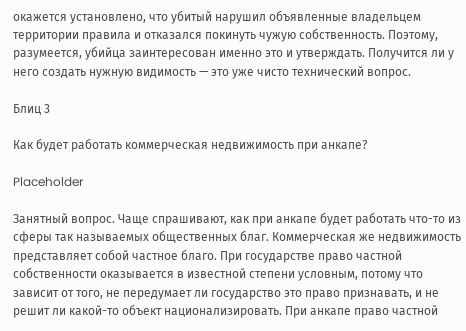окажется установлено, что убитый нарушил объявленные владельцем территории правила и отказался покинуть чужую собственность. Поэтому, разумеется, убийца заинтересован именно это и утверждать. Получится ли у него создать нужную видимость — это уже чисто технический вопрос.

Блиц 3

Как будет работать коммерческая недвижимость при анкапе?

Placeholder

Занятный вопрос. Чаще спрашивают, как при анкапе будет работать что-то из сферы так называемых общественных благ. Коммерческая же недвижимость представляет собой частное благо. При государстве право частной собственности оказывается в известной степени условным, потому что зависит от того, не передумает ли государство это право признавать, и не решит ли какой-то объект национализировать. При анкапе право частной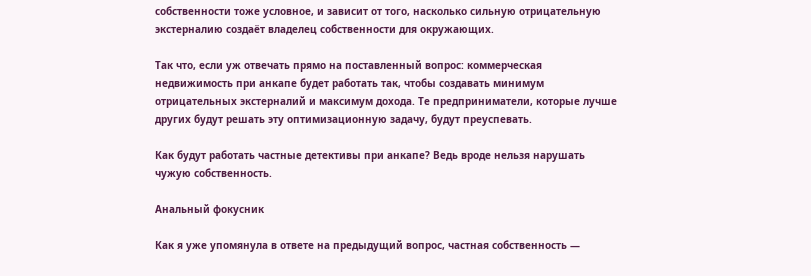собственности тоже условное, и зависит от того, насколько сильную отрицательную экстерналию создаёт владелец собственности для окружающих.

Так что, если уж отвечать прямо на поставленный вопрос: коммерческая недвижимость при анкапе будет работать так, чтобы создавать минимум отрицательных экстерналий и максимум дохода. Те предприниматели, которые лучше других будут решать эту оптимизационную задачу, будут преуспевать.

Как будут работать частные детективы при анкапе? Ведь вроде нельзя нарушать чужую собственность.

Анальный фокусник

Как я уже упомянула в ответе на предыдущий вопрос, частная собственность —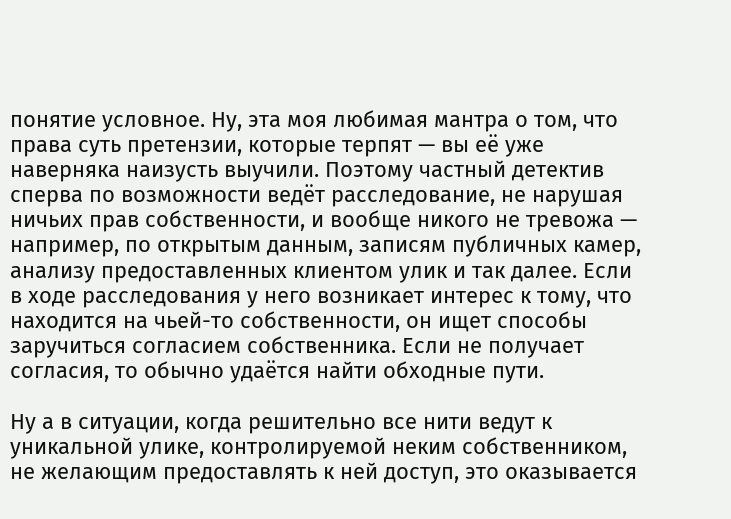понятие условное. Ну, эта моя любимая мантра о том, что права суть претензии, которые терпят — вы её уже наверняка наизусть выучили. Поэтому частный детектив сперва по возможности ведёт расследование, не нарушая ничьих прав собственности, и вообще никого не тревожа — например, по открытым данным, записям публичных камер, анализу предоставленных клиентом улик и так далее. Если в ходе расследования у него возникает интерес к тому, что находится на чьей-то собственности, он ищет способы заручиться согласием собственника. Если не получает согласия, то обычно удаётся найти обходные пути.

Ну а в ситуации, когда решительно все нити ведут к уникальной улике, контролируемой неким собственником, не желающим предоставлять к ней доступ, это оказывается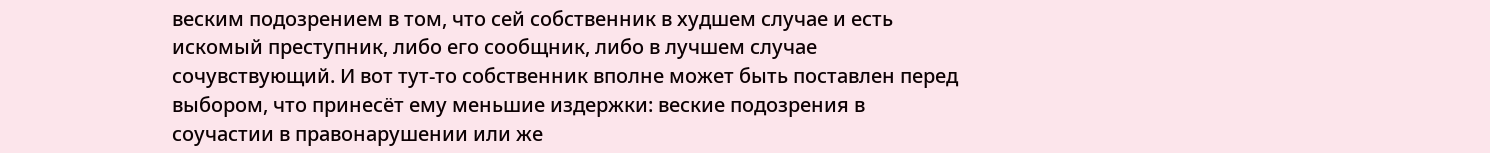веским подозрением в том, что сей собственник в худшем случае и есть искомый преступник, либо его сообщник, либо в лучшем случае сочувствующий. И вот тут-то собственник вполне может быть поставлен перед выбором, что принесёт ему меньшие издержки: веские подозрения в соучастии в правонарушении или же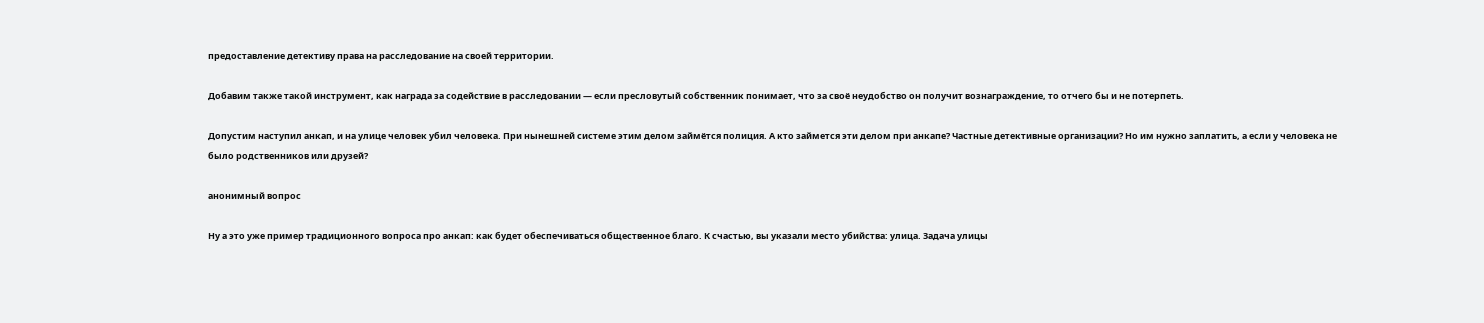предоставление детективу права на расследование на своей территории.

Добавим также такой инструмент, как награда за содействие в расследовании — если пресловутый собственник понимает, что за своё неудобство он получит вознаграждение, то отчего бы и не потерпеть.

Допустим наступил анкап, и на улице человек убил человека. При нынешней системе этим делом займётся полиция. А кто займется эти делом при анкапе? Частные детективные организации? Но им нужно заплатить, а если у человека не было родственников или друзей?

анонимный вопрос

Ну а это уже пример традиционного вопроса про анкап: как будет обеспечиваться общественное благо. К счастью, вы указали место убийства: улица. Задача улицы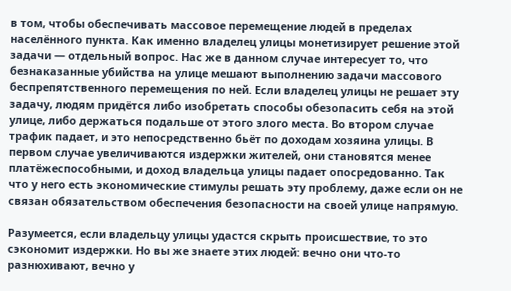в том, чтобы обеспечивать массовое перемещение людей в пределах населённого пункта. Как именно владелец улицы монетизирует решение этой задачи — отдельный вопрос. Нас же в данном случае интересует то, что безнаказанные убийства на улице мешают выполнению задачи массового беспрепятственного перемещения по ней. Если владелец улицы не решает эту задачу, людям придётся либо изобретать способы обезопасить себя на этой улице, либо держаться подальше от этого злого места. Во втором случае трафик падает, и это непосредственно бьёт по доходам хозяина улицы. В первом случае увеличиваются издержки жителей, они становятся менее платёжеспособными, и доход владельца улицы падает опосредованно. Так что у него есть экономические стимулы решать эту проблему, даже если он не связан обязательством обеспечения безопасности на своей улице напрямую.

Разумеется, если владельцу улицы удастся скрыть происшествие, то это сэкономит издержки. Но вы же знаете этих людей: вечно они что-то разнюхивают, вечно у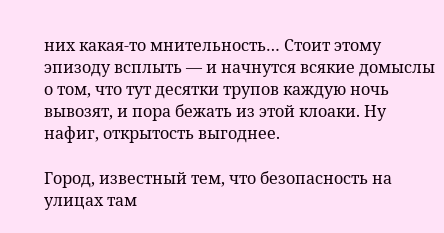них какая-то мнительность… Стоит этому эпизоду всплыть — и начнутся всякие домыслы о том, что тут десятки трупов каждую ночь вывозят, и пора бежать из этой клоаки. Ну нафиг, открытость выгоднее.

Город, известный тем, что безопасность на улицах там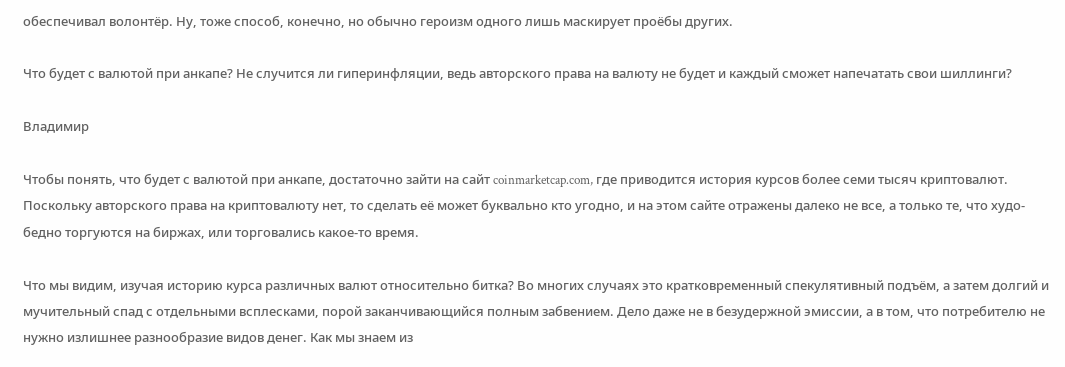обеспечивал волонтёр. Ну, тоже способ, конечно, но обычно героизм одного лишь маскирует проёбы других.

Что будет с валютой при анкапе? Не случится ли гиперинфляции, ведь авторского права на валюту не будет и каждый сможет напечатать свои шиллинги?

Владимир

Чтобы понять, что будет с валютой при анкапе, достаточно зайти на сайт coinmarketcap.com, где приводится история курсов более семи тысяч криптовалют. Поскольку авторского права на криптовалюту нет, то сделать её может буквально кто угодно, и на этом сайте отражены далеко не все, а только те, что худо-бедно торгуются на биржах, или торговались какое-то время.

Что мы видим, изучая историю курса различных валют относительно битка? Во многих случаях это кратковременный спекулятивный подъём, а затем долгий и мучительный спад с отдельными всплесками, порой заканчивающийся полным забвением. Дело даже не в безудержной эмиссии, а в том, что потребителю не нужно излишнее разнообразие видов денег. Как мы знаем из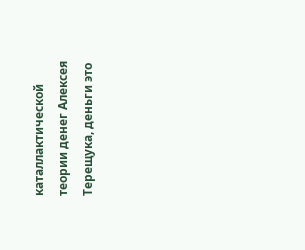каталлактической теории денег Алексея Терещука, деньги это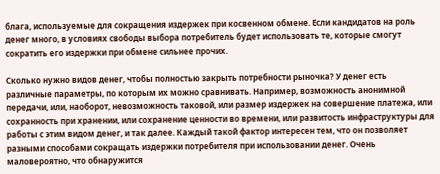блага, используемые для сокращения издержек при косвенном обмене. Если кандидатов на роль денег много, в условиях свободы выбора потребитель будет использовать те, которые смогут сократить его издержки при обмене сильнее прочих.

Сколько нужно видов денег, чтобы полностью закрыть потребности рыночка? У денег есть различные параметры, по которым их можно сравнивать. Например, возможность анонимной передачи, или, наоборот, невозможность таковой, или размер издержек на совершение платежа, или сохранность при хранении, или сохранение ценности во времени, или развитость инфраструктуры для работы с этим видом денег, и так далее. Каждый такой фактор интересен тем, что он позволяет разными способами сокращать издержки потребителя при использовании денег. Очень маловероятно, что обнаружится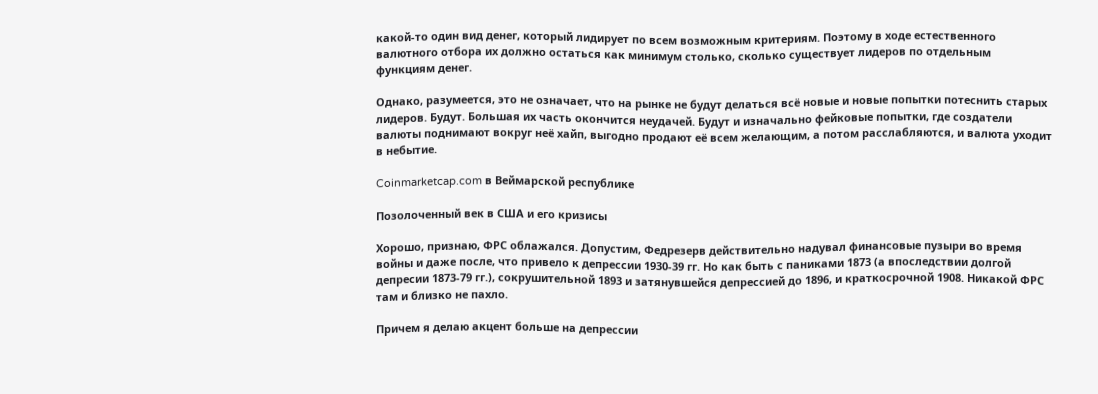какой-то один вид денег, который лидирует по всем возможным критериям. Поэтому в ходе естественного валютного отбора их должно остаться как минимум столько, сколько существует лидеров по отдельным функциям денег.

Однако, разумеется, это не означает, что на рынке не будут делаться всё новые и новые попытки потеснить старых лидеров. Будут. Большая их часть окончится неудачей. Будут и изначально фейковые попытки, где создатели валюты поднимают вокруг неё хайп, выгодно продают её всем желающим, а потом расслабляются, и валюта уходит в небытие.

Coinmarketcap.com в Веймарской республике

Позолоченный век в США и его кризисы

Хорошо, признаю, ФРС облажался. Допустим, Федрезерв действительно надувал финансовые пузыри во время войны и даже после, что привело к депрессии 1930-39 гг. Но как быть с паниками 1873 (а впоследствии долгой депресии 1873-79 гг.), сокрушительной 1893 и затянувшейся депрессией до 1896, и краткосрочной 1908. Никакой ФРС там и близко не пахло.

Причем я делаю акцент больше на депрессии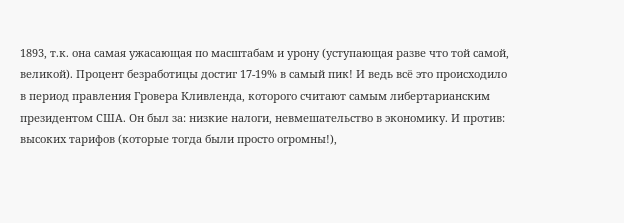1893, т.к. она самая ужасающая по масштабам и урону (уступающая разве что той самой, великой). Процент безработицы достиг 17-19% в самый пик! И ведь всё это происходило в период правления Гровера Кливленда, которого считают самым либертарианским президентом США. Он был за: низкие налоги, невмешательство в экономику. И против: высоких тарифов (которые тогда были просто огромны!),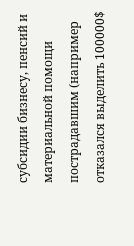субсидии бизнесу, пенсий и материальной помощи пострадавшим (например отказался выделить 100000$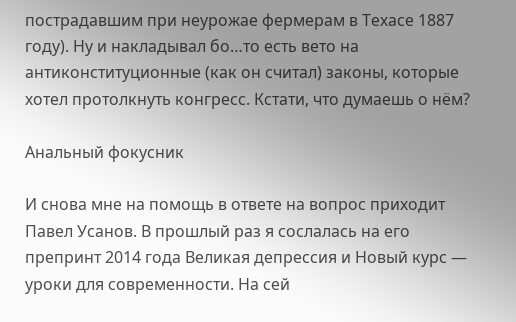пострадавшим при неурожае фермерам в Техасе 1887 году). Ну и накладывал бо…то есть вето на антиконституционные (как он считал) законы, которые хотел протолкнуть конгресс. Кстати, что думаешь о нём?

Анальный фокусник

И снова мне на помощь в ответе на вопрос приходит Павел Усанов. В прошлый раз я сослалась на его препринт 2014 года Великая депрессия и Новый курс — уроки для современности. На сей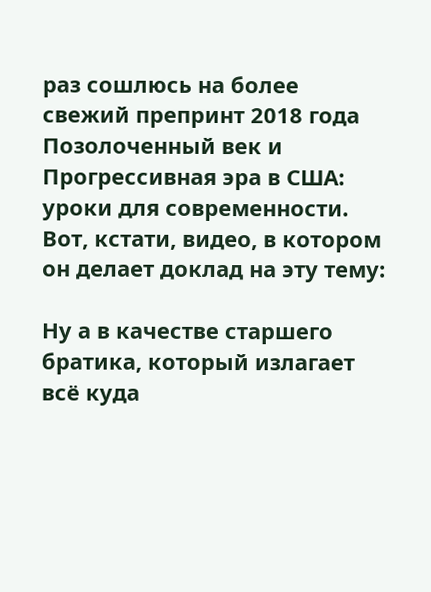раз сошлюсь на более свежий препринт 2018 года Позолоченный век и Прогрессивная эра в США: уроки для современности. Вот, кстати, видео, в котором он делает доклад на эту тему:

Ну а в качестве старшего братика, который излагает всё куда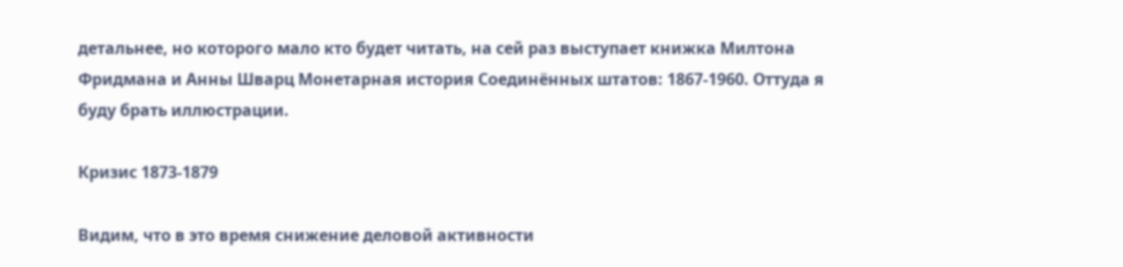детальнее, но которого мало кто будет читать, на сей раз выступает книжка Милтона Фридмана и Анны Шварц Монетарная история Соединённых штатов: 1867-1960. Оттуда я буду брать иллюстрации.

Кризис 1873-1879

Видим, что в это время снижение деловой активности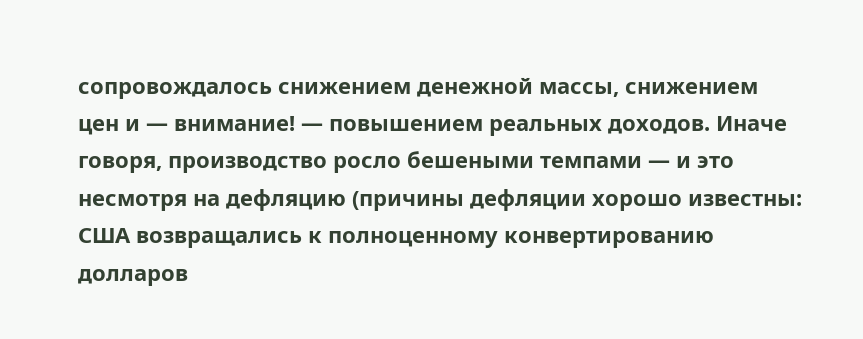сопровождалось снижением денежной массы, снижением цен и — внимание! — повышением реальных доходов. Иначе говоря, производство росло бешеными темпами — и это несмотря на дефляцию (причины дефляции хорошо известны: США возвращались к полноценному конвертированию долларов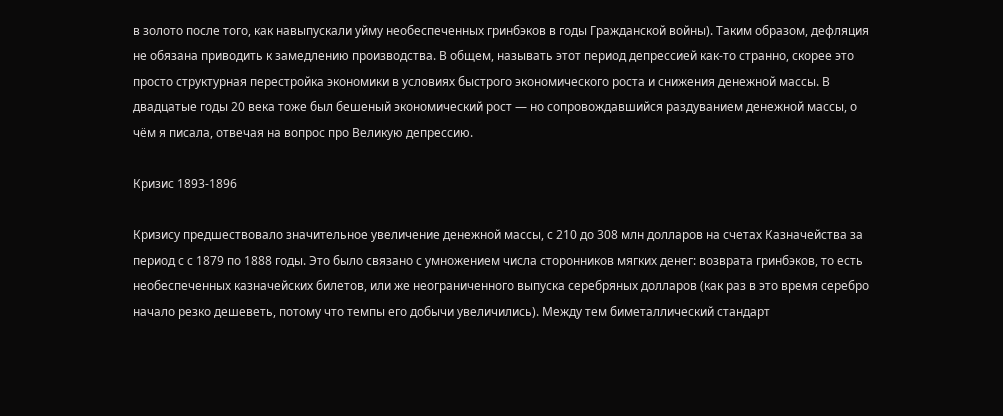в золото после того, как навыпускали уйму необеспеченных гринбэков в годы Гражданской войны). Таким образом, дефляция не обязана приводить к замедлению производства. В общем, называть этот период депрессией как-то странно, скорее это просто структурная перестройка экономики в условиях быстрого экономического роста и снижения денежной массы. В двадцатые годы 20 века тоже был бешеный экономический рост — но сопровождавшийся раздуванием денежной массы, о чём я писала, отвечая на вопрос про Великую депрессию.

Кризис 1893-1896

Кризису предшествовало значительное увеличение денежной массы, с 210 до 308 млн долларов на счетах Казначейства за период с с 1879 по 1888 годы. Это было связано с умножением числа сторонников мягких денег: возврата гринбэков, то есть необеспеченных казначейских билетов, или же неограниченного выпуска серебряных долларов (как раз в это время серебро начало резко дешеветь, потому что темпы его добычи увеличились). Между тем биметаллический стандарт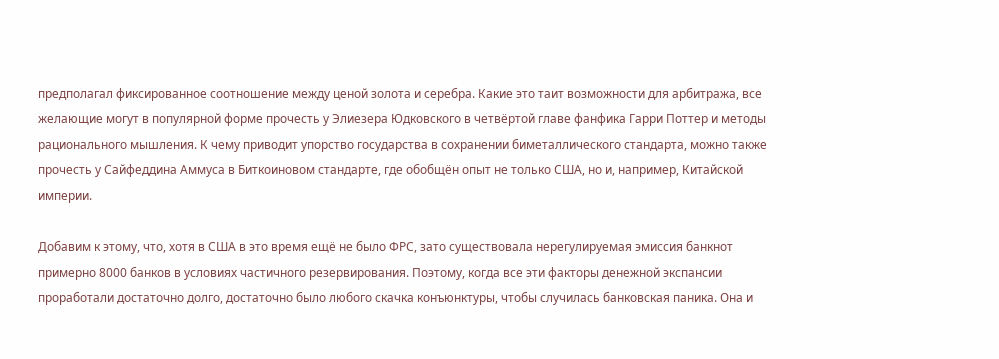предполагал фиксированное соотношение между ценой золота и серебра. Какие это таит возможности для арбитража, все желающие могут в популярной форме прочесть у Элиезера Юдковского в четвёртой главе фанфика Гарри Поттер и методы рационального мышления. К чему приводит упорство государства в сохранении биметаллического стандарта, можно также прочесть у Сайфеддина Аммуса в Биткоиновом стандарте, где обобщён опыт не только США, но и, например, Китайской империи.

Добавим к этому, что, хотя в США в это время ещё не было ФРС, зато существовала нерегулируемая эмиссия банкнот примерно 8000 банков в условиях частичного резервирования. Поэтому, когда все эти факторы денежной экспансии проработали достаточно долго, достаточно было любого скачка конъюнктуры, чтобы случилась банковская паника. Она и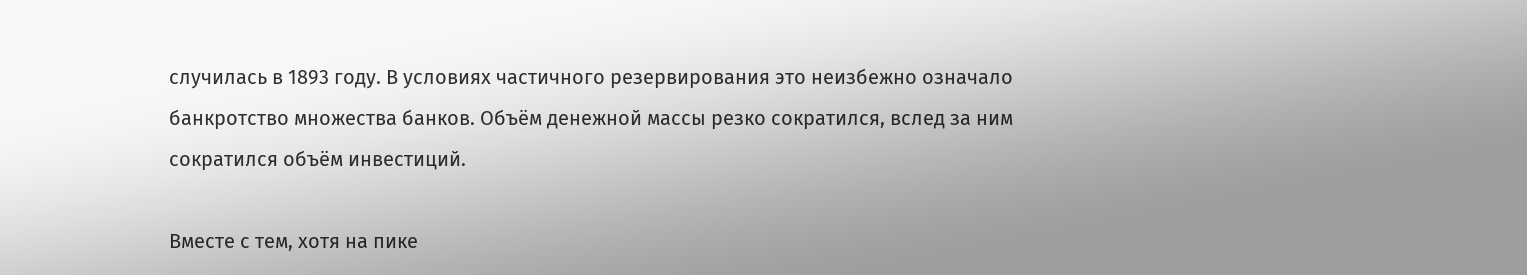случилась в 1893 году. В условиях частичного резервирования это неизбежно означало банкротство множества банков. Объём денежной массы резко сократился, вслед за ним сократился объём инвестиций.

Вместе с тем, хотя на пике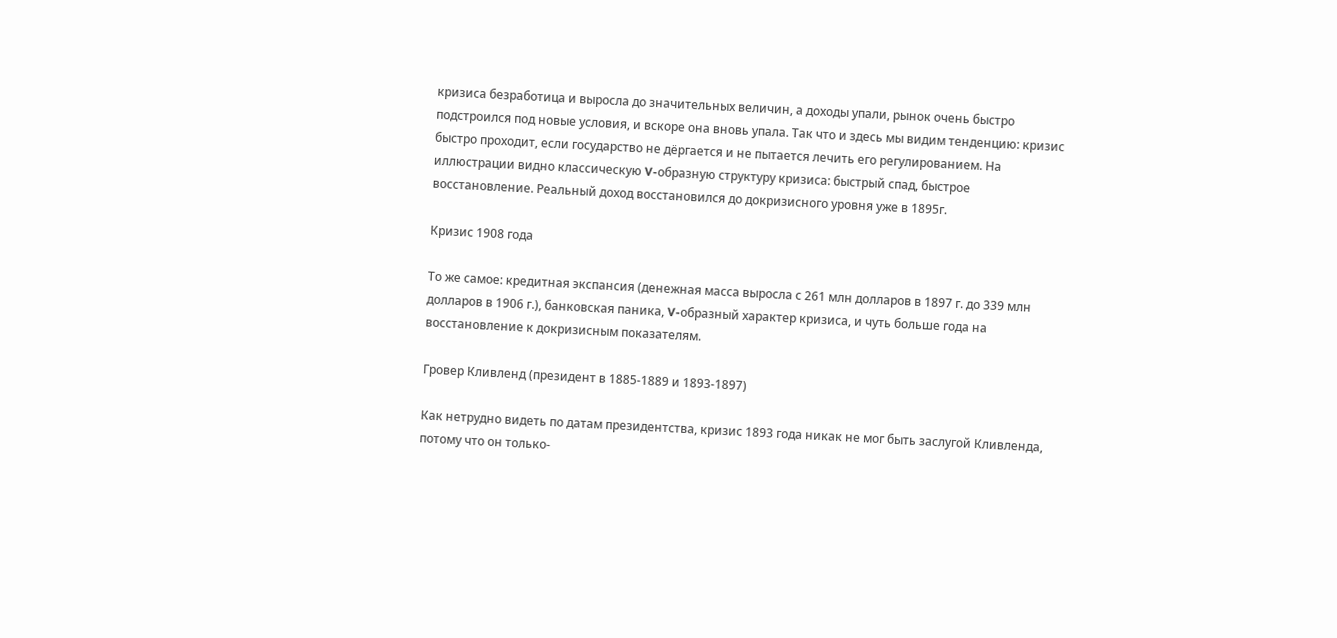кризиса безработица и выросла до значительных величин, а доходы упали, рынок очень быстро подстроился под новые условия, и вскоре она вновь упала. Так что и здесь мы видим тенденцию: кризис быстро проходит, если государство не дёргается и не пытается лечить его регулированием. На иллюстрации видно классическую V-образную структуру кризиса: быстрый спад, быстрое восстановление. Реальный доход восстановился до докризисного уровня уже в 1895г.

Кризис 1908 года

То же самое: кредитная экспансия (денежная масса выросла с 261 млн долларов в 1897 г. до 339 млн долларов в 1906 г.), банковская паника, V-образный характер кризиса, и чуть больше года на восстановление к докризисным показателям.

Гровер Кливленд (президент в 1885-1889 и 1893-1897)

Как нетрудно видеть по датам президентства, кризис 1893 года никак не мог быть заслугой Кливленда, потому что он только-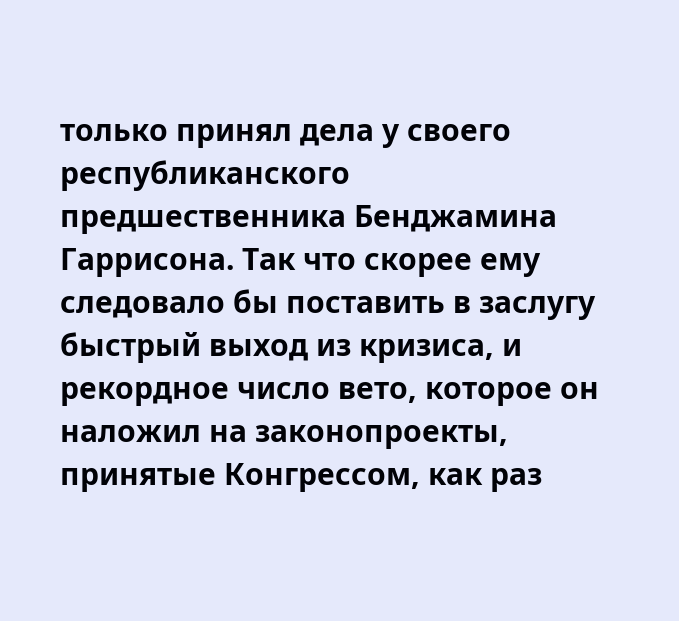только принял дела у своего республиканского предшественника Бенджамина Гаррисона. Так что скорее ему следовало бы поставить в заслугу быстрый выход из кризиса, и рекордное число вето, которое он наложил на законопроекты, принятые Конгрессом, как раз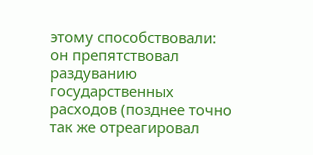этому способствовали: он препятствовал раздуванию государственных расходов (позднее точно так же отреагировал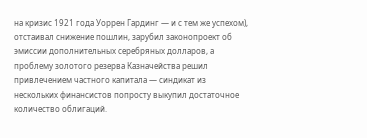на кризис 1921 года Уоррен Гардинг — и с тем же успехом), отстаивал снижение пошлин, зарубил законопроект об эмиссии дополнительных серебряных долларов, а проблему золотого резерва Казначейства решил привлечением частного капитала — синдикат из нескольких финансистов попросту выкупил достаточное количество облигаций.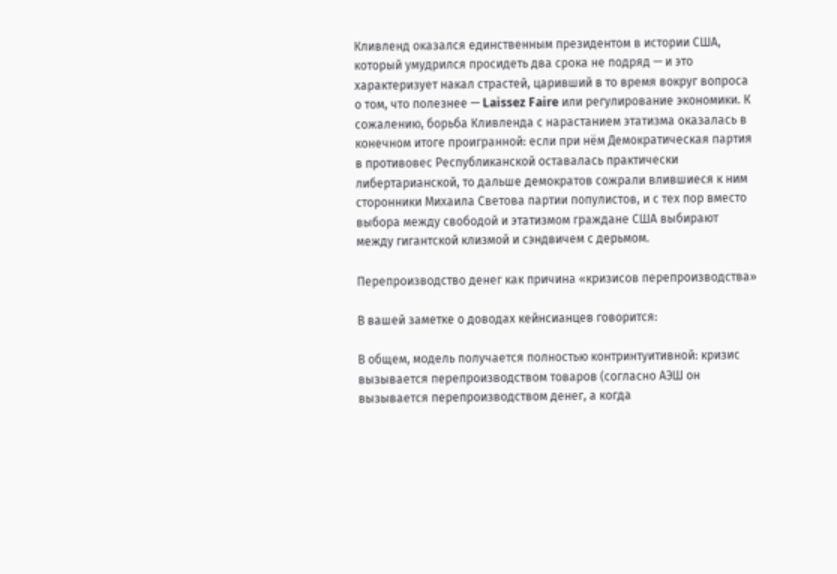Кливленд оказался единственным президентом в истории США, который умудрился просидеть два срока не подряд — и это характеризует накал страстей, царивший в то время вокруг вопроса о том, что полезнее — Laissez Faire или регулирование экономики. К сожалению, борьба Кливленда с нарастанием этатизма оказалась в конечном итоге проигранной: если при нём Демократическая партия в противовес Республиканской оставалась практически либертарианской, то дальше демократов сожрали влившиеся к ним сторонники Михаила Светова партии популистов, и с тех пор вместо выбора между свободой и этатизмом граждане США выбирают между гигантской клизмой и сэндвичем с дерьмом.

Перепроизводство денег как причина «кризисов перепроизводства»

В вашей заметке о доводах кейнсианцев говорится:

В общем, модель получается полностью контринтуитивной: кризис вызывается перепроизводством товаров (согласно АЭШ он вызывается перепроизводством денег, а когда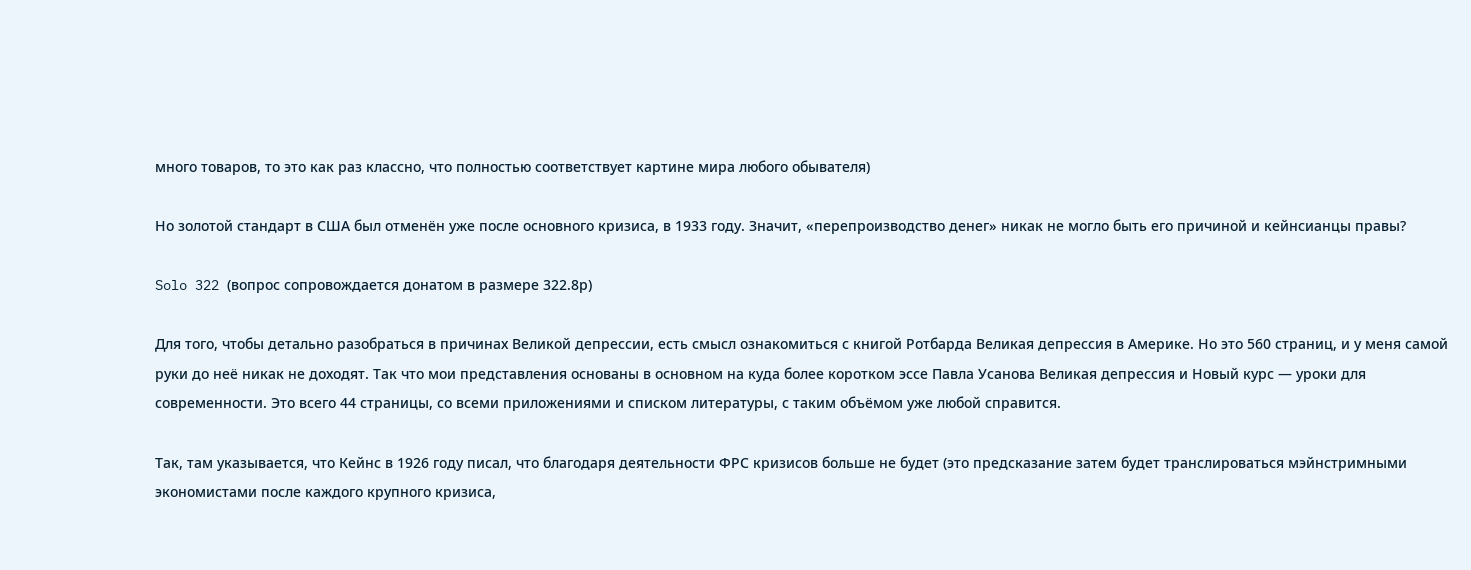много товаров, то это как раз классно, что полностью соответствует картине мира любого обывателя)

Но золотой стандарт в США был отменён уже после основного кризиса, в 1933 году. Значит, «перепроизводство денег» никак не могло быть его причиной и кейнсианцы правы?

Solo 322 (вопрос сопровождается донатом в размере 322.8р)

Для того, чтобы детально разобраться в причинах Великой депрессии, есть смысл ознакомиться с книгой Ротбарда Великая депрессия в Америке. Но это 560 страниц, и у меня самой руки до неё никак не доходят. Так что мои представления основаны в основном на куда более коротком эссе Павла Усанова Великая депрессия и Новый курс — уроки для современности. Это всего 44 страницы, со всеми приложениями и списком литературы, с таким объёмом уже любой справится.

Так, там указывается, что Кейнс в 1926 году писал, что благодаря деятельности ФРС кризисов больше не будет (это предсказание затем будет транслироваться мэйнстримными экономистами после каждого крупного кризиса,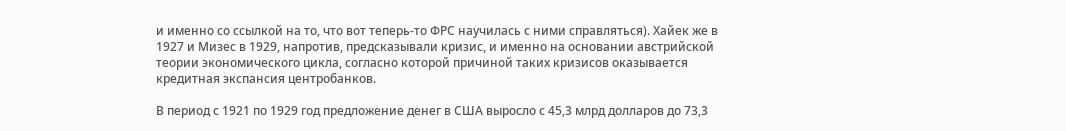и именно со ссылкой на то, что вот теперь-то ФРС научилась с ними справляться). Хайек же в 1927 и Мизес в 1929, напротив, предсказывали кризис, и именно на основании австрийской теории экономического цикла, согласно которой причиной таких кризисов оказывается кредитная экспансия центробанков.

В период с 1921 по 1929 год предложение денег в США выросло с 45,3 млрд долларов до 73,3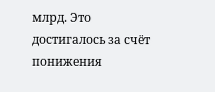млрд. Это достигалось за счёт понижения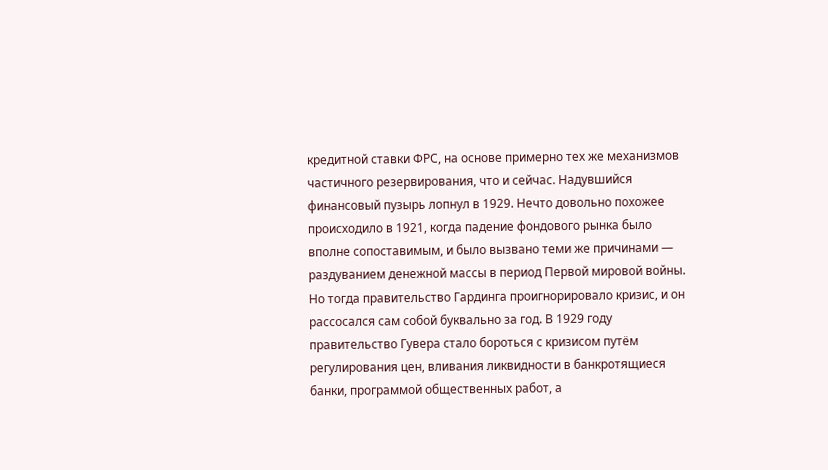кредитной ставки ФРС, на основе примерно тех же механизмов частичного резервирования, что и сейчас. Надувшийся финансовый пузырь лопнул в 1929. Нечто довольно похожее происходило в 1921, когда падение фондового рынка было вполне сопоставимым, и было вызвано теми же причинами — раздуванием денежной массы в период Первой мировой войны. Но тогда правительство Гардинга проигнорировало кризис, и он рассосался сам собой буквально за год. В 1929 году правительство Гувера стало бороться с кризисом путём регулирования цен, вливания ликвидности в банкротящиеся банки, программой общественных работ, а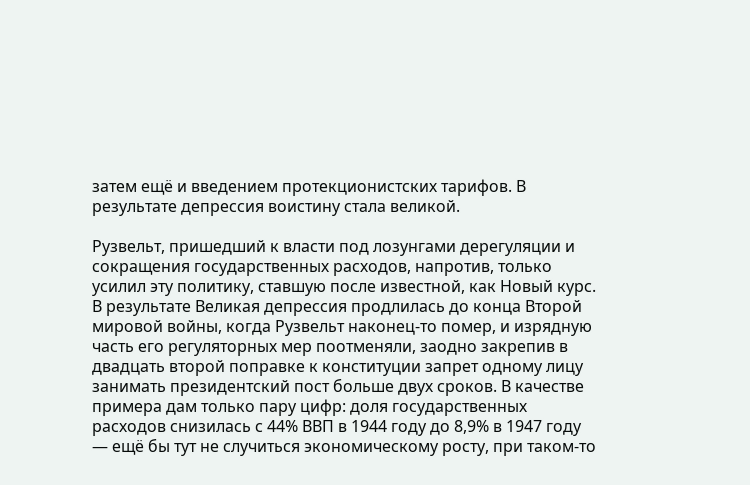затем ещё и введением протекционистских тарифов. В результате депрессия воистину стала великой.

Рузвельт, пришедший к власти под лозунгами дерегуляции и сокращения государственных расходов, напротив, только усилил эту политику, ставшую после известной, как Новый курс. В результате Великая депрессия продлилась до конца Второй мировой войны, когда Рузвельт наконец-то помер, и изрядную часть его регуляторных мер поотменяли, заодно закрепив в двадцать второй поправке к конституции запрет одному лицу занимать президентский пост больше двух сроков. В качестве примера дам только пару цифр: доля государственных расходов снизилась с 44% ВВП в 1944 году до 8,9% в 1947 году — ещё бы тут не случиться экономическому росту, при таком-то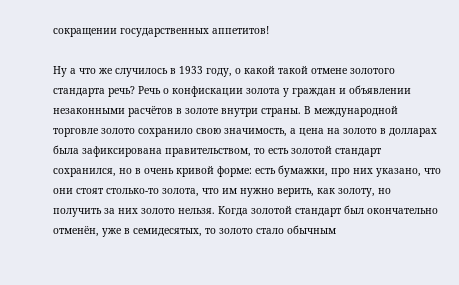сокращении государственных аппетитов!

Ну а что же случилось в 1933 году, о какой такой отмене золотого стандарта речь? Речь о конфискации золота у граждан и объявлении незаконными расчётов в золоте внутри страны. В международной торговле золото сохранило свою значимость, а цена на золото в долларах была зафиксирована правительством, то есть золотой стандарт сохранился, но в очень кривой форме: есть бумажки, про них указано, что они стоят столько-то золота, что им нужно верить, как золоту, но получить за них золото нельзя. Когда золотой стандарт был окончательно отменён, уже в семидесятых, то золото стало обычным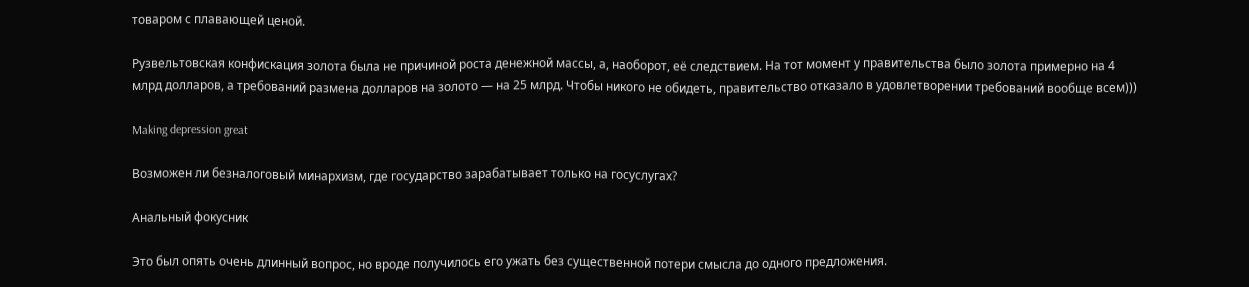товаром с плавающей ценой.

Рузвельтовская конфискация золота была не причиной роста денежной массы, а, наоборот, её следствием. На тот момент у правительства было золота примерно на 4 млрд долларов, а требований размена долларов на золото — на 25 млрд. Чтобы никого не обидеть, правительство отказало в удовлетворении требований вообще всем)))

Making depression great

Возможен ли безналоговый минархизм, где государство зарабатывает только на госуслугах?

Анальный фокусник

Это был опять очень длинный вопрос, но вроде получилось его ужать без существенной потери смысла до одного предложения.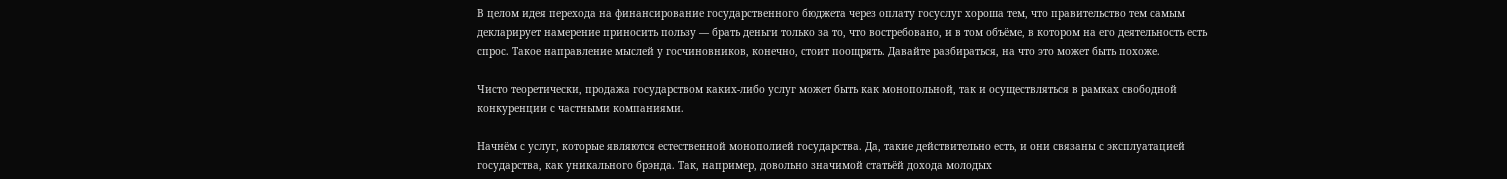В целом идея перехода на финансирование государственного бюджета через оплату госуслуг хороша тем, что правительство тем самым декларирует намерение приносить пользу — брать деньги только за то, что востребовано, и в том объёме, в котором на его деятельность есть спрос. Такое направление мыслей у госчиновников, конечно, стоит поощрять. Давайте разбираться, на что это может быть похоже.

Чисто теоретически, продажа государством каких-либо услуг может быть как монопольной, так и осуществляться в рамках свободной конкуренции с частными компаниями.

Начнём с услуг, которые являются естественной монополией государства. Да, такие действительно есть, и они связаны с эксплуатацией государства, как уникального брэнда. Так, например, довольно значимой статьёй дохода молодых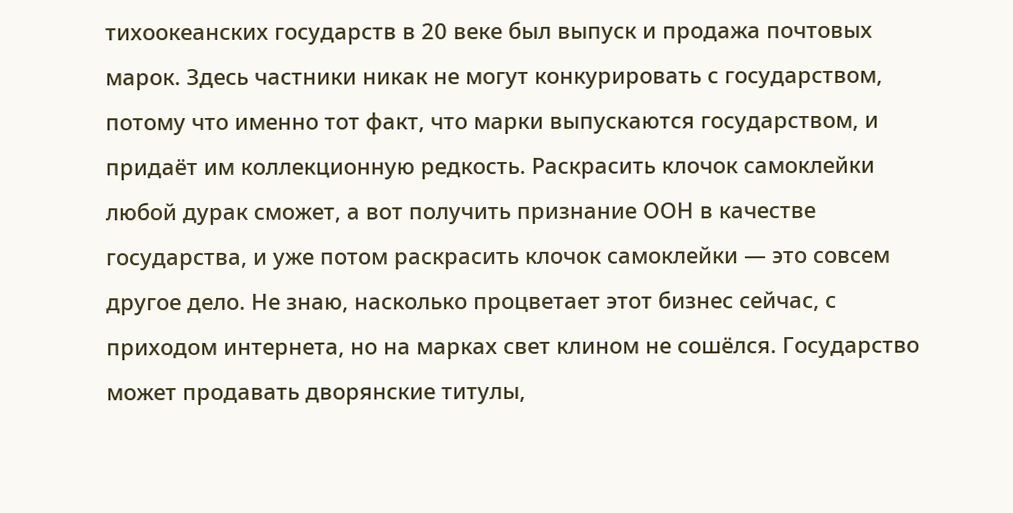тихоокеанских государств в 20 веке был выпуск и продажа почтовых марок. Здесь частники никак не могут конкурировать с государством, потому что именно тот факт, что марки выпускаются государством, и придаёт им коллекционную редкость. Раскрасить клочок самоклейки любой дурак сможет, а вот получить признание ООН в качестве государства, и уже потом раскрасить клочок самоклейки — это совсем другое дело. Не знаю, насколько процветает этот бизнес сейчас, с приходом интернета, но на марках свет клином не сошёлся. Государство может продавать дворянские титулы,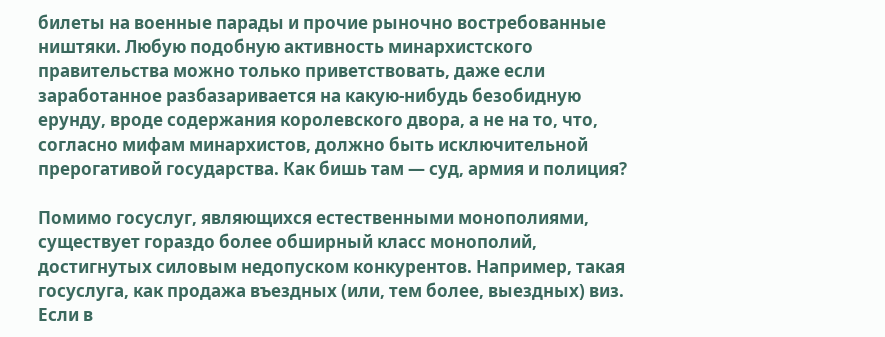билеты на военные парады и прочие рыночно востребованные ништяки. Любую подобную активность минархистского правительства можно только приветствовать, даже если заработанное разбазаривается на какую-нибудь безобидную ерунду, вроде содержания королевского двора, а не на то, что, согласно мифам минархистов, должно быть исключительной прерогативой государства. Как бишь там — суд, армия и полиция?

Помимо госуслуг, являющихся естественными монополиями, существует гораздо более обширный класс монополий, достигнутых силовым недопуском конкурентов. Например, такая госуслуга, как продажа въездных (или, тем более, выездных) виз. Если в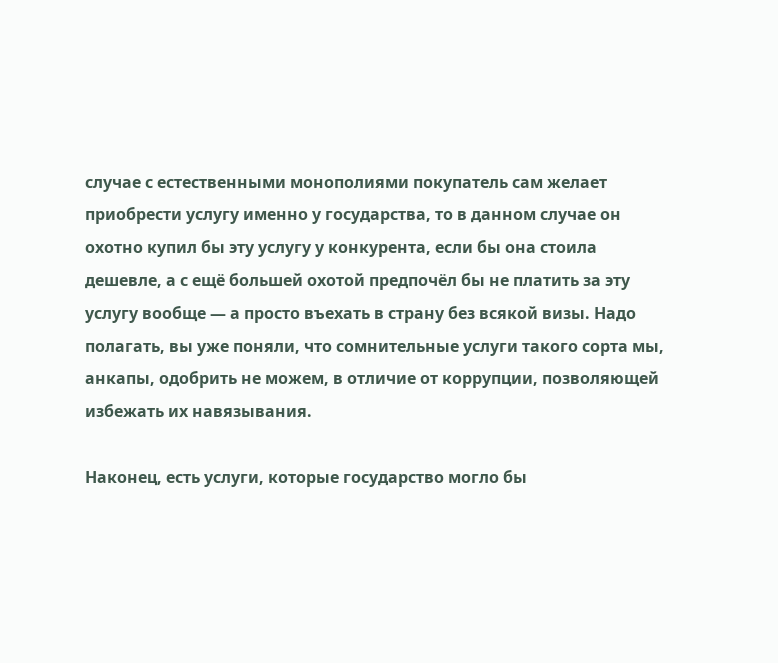случае с естественными монополиями покупатель сам желает приобрести услугу именно у государства, то в данном случае он охотно купил бы эту услугу у конкурента, если бы она стоила дешевле, а с ещё большей охотой предпочёл бы не платить за эту услугу вообще — а просто въехать в страну без всякой визы. Надо полагать, вы уже поняли, что сомнительные услуги такого сорта мы, анкапы, одобрить не можем, в отличие от коррупции, позволяющей избежать их навязывания.

Наконец, есть услуги, которые государство могло бы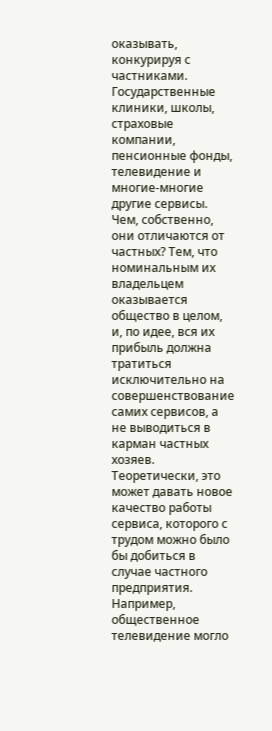оказывать, конкурируя с частниками. Государственные клиники, школы, страховые компании, пенсионные фонды, телевидение и многие-многие другие сервисы. Чем, собственно, они отличаются от частных? Тем, что номинальным их владельцем оказывается общество в целом, и, по идее, вся их прибыль должна тратиться исключительно на совершенствование самих сервисов, а не выводиться в карман частных хозяев. Теоретически, это может давать новое качество работы сервиса, которого с трудом можно было бы добиться в случае частного предприятия. Например, общественное телевидение могло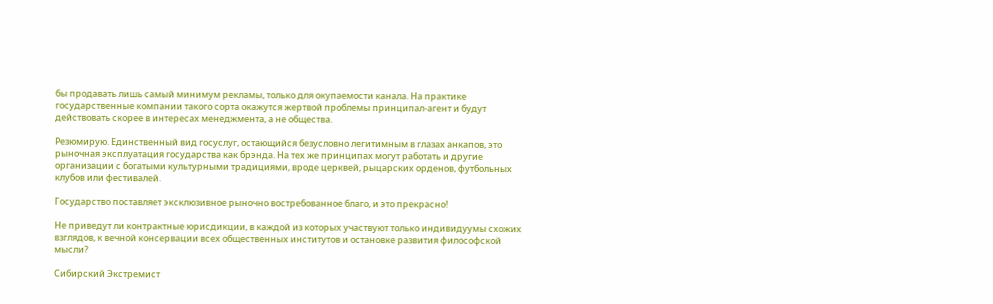бы продавать лишь самый минимум рекламы, только для окупаемости канала. На практике государственные компании такого сорта окажутся жертвой проблемы принципал-агент и будут действовать скорее в интересах менеджмента, а не общества.

Резюмирую. Единственный вид госуслуг, остающийся безусловно легитимным в глазах анкапов, это рыночная эксплуатация государства как брэнда. На тех же принципах могут работать и другие организации с богатыми культурными традициями, вроде церквей, рыцарских орденов, футбольных клубов или фестивалей.

Государство поставляет эксклюзивное рыночно востребованное благо, и это прекрасно!

Не приведут ли контрактные юрисдикции, в каждой из которых участвуют только индивидуумы схожих взглядов, к вечной консервации всех общественных институтов и остановке развития философской мысли?

Сибирский Экстремист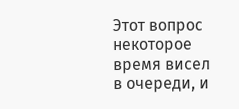Этот вопрос некоторое время висел в очереди, и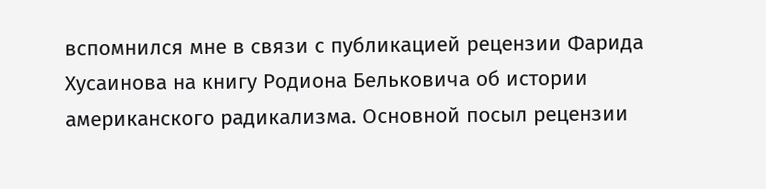вспомнился мне в связи с публикацией рецензии Фарида Хусаинова на книгу Родиона Бельковича об истории американского радикализма. Основной посыл рецензии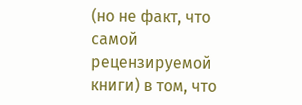(но не факт, что самой рецензируемой книги) в том, что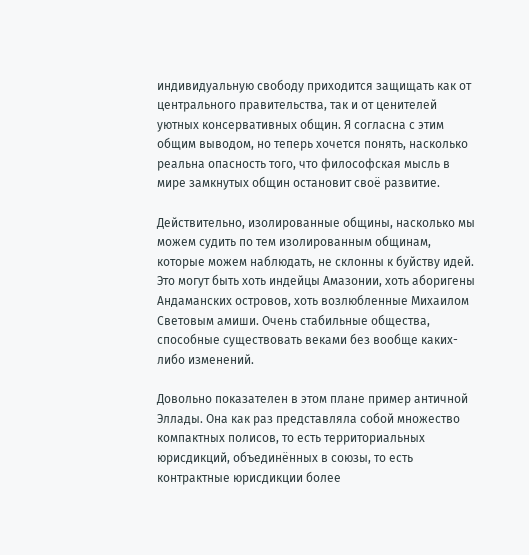индивидуальную свободу приходится защищать как от центрального правительства, так и от ценителей уютных консервативных общин. Я согласна с этим общим выводом, но теперь хочется понять, насколько реальна опасность того, что философская мысль в мире замкнутых общин остановит своё развитие.

Действительно, изолированные общины, насколько мы можем судить по тем изолированным общинам, которые можем наблюдать, не склонны к буйству идей. Это могут быть хоть индейцы Амазонии, хоть аборигены Андаманских островов, хоть возлюбленные Михаилом Световым амиши. Очень стабильные общества, способные существовать веками без вообще каких-либо изменений.

Довольно показателен в этом плане пример античной Эллады. Она как раз представляла собой множество компактных полисов, то есть территориальных юрисдикций, объединённых в союзы, то есть контрактные юрисдикции более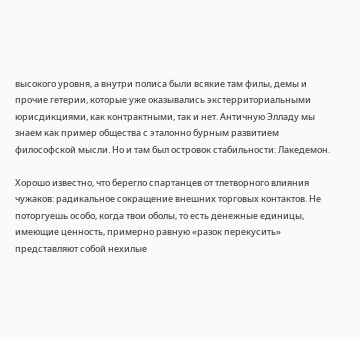высокого уровня, а внутри полиса были всякие там филы, демы и прочие гетерии, которые уже оказывались экстерриториальными юрисдикциями, как контрактными, так и нет. Античную Элладу мы знаем как пример общества с эталонно бурным развитием философской мысли. Но и там был островок стабильности: Лакедемон.

Хорошо известно, что берегло спартанцев от тлетворного влияния чужаков: радикальное сокращение внешних торговых контактов. Не поторгуешь особо, когда твои оболы, то есть денежные единицы, имеющие ценность, примерно равную «разок перекусить» представляют собой нехилые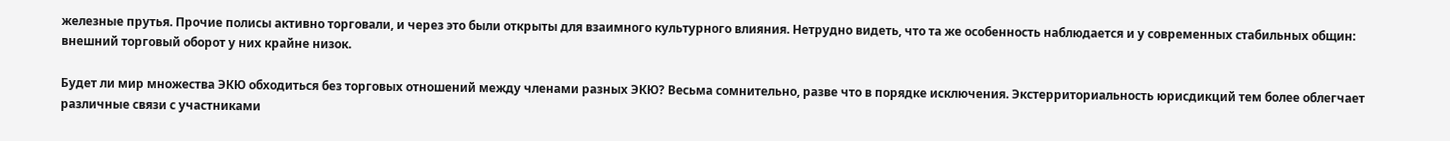железные прутья. Прочие полисы активно торговали, и через это были открыты для взаимного культурного влияния. Нетрудно видеть, что та же особенность наблюдается и у современных стабильных общин: внешний торговый оборот у них крайне низок.

Будет ли мир множества ЭКЮ обходиться без торговых отношений между членами разных ЭКЮ? Весьма сомнительно, разве что в порядке исключения. Экстерриториальность юрисдикций тем более облегчает различные связи с участниками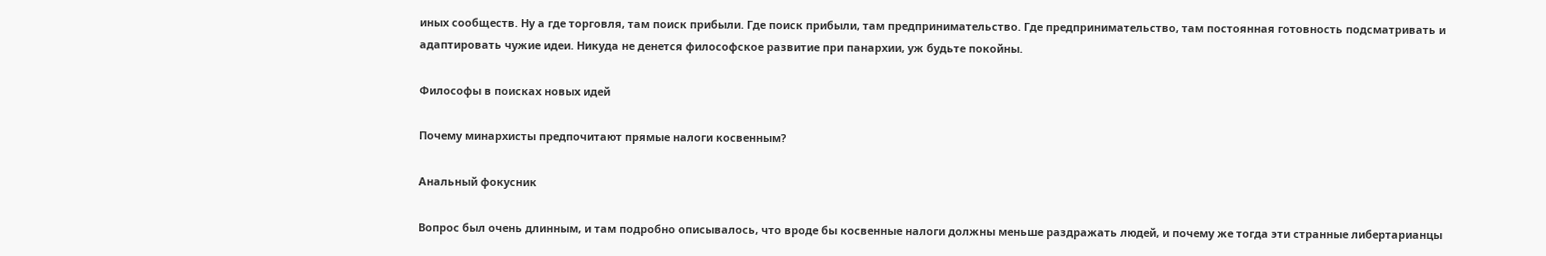иных сообществ. Ну а где торговля, там поиск прибыли. Где поиск прибыли, там предпринимательство. Где предпринимательство, там постоянная готовность подсматривать и адаптировать чужие идеи. Никуда не денется философское развитие при панархии, уж будьте покойны.

Философы в поисках новых идей

Почему минархисты предпочитают прямые налоги косвенным?

Анальный фокусник

Вопрос был очень длинным, и там подробно описывалось, что вроде бы косвенные налоги должны меньше раздражать людей, и почему же тогда эти странные либертарианцы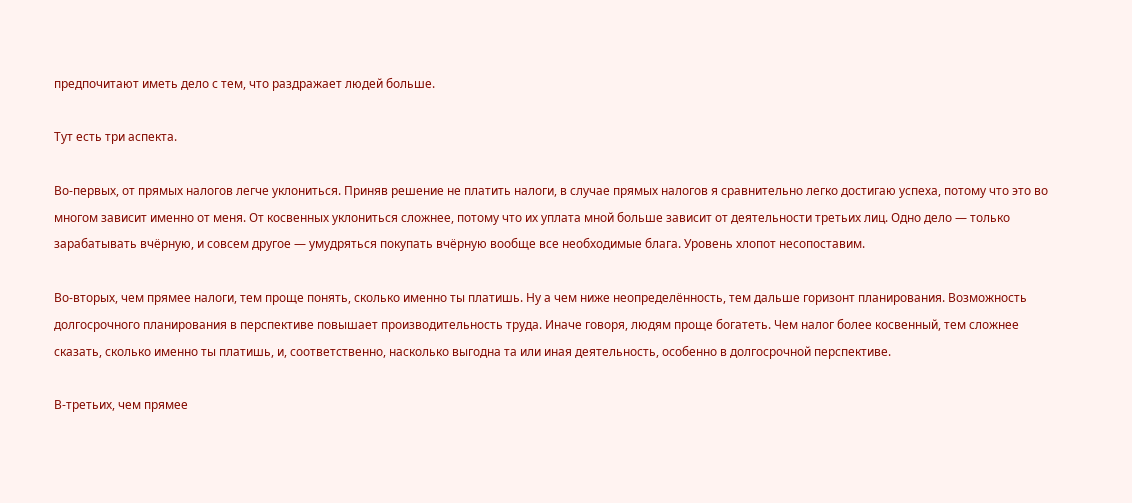предпочитают иметь дело с тем, что раздражает людей больше.

Тут есть три аспекта.

Во-первых, от прямых налогов легче уклониться. Приняв решение не платить налоги, в случае прямых налогов я сравнительно легко достигаю успеха, потому что это во многом зависит именно от меня. От косвенных уклониться сложнее, потому что их уплата мной больше зависит от деятельности третьих лиц. Одно дело — только зарабатывать вчёрную, и совсем другое — умудряться покупать вчёрную вообще все необходимые блага. Уровень хлопот несопоставим.

Во-вторых, чем прямее налоги, тем проще понять, сколько именно ты платишь. Ну а чем ниже неопределённость, тем дальше горизонт планирования. Возможность долгосрочного планирования в перспективе повышает производительность труда. Иначе говоря, людям проще богатеть. Чем налог более косвенный, тем сложнее сказать, сколько именно ты платишь, и, соответственно, насколько выгодна та или иная деятельность, особенно в долгосрочной перспективе.

В-третьих, чем прямее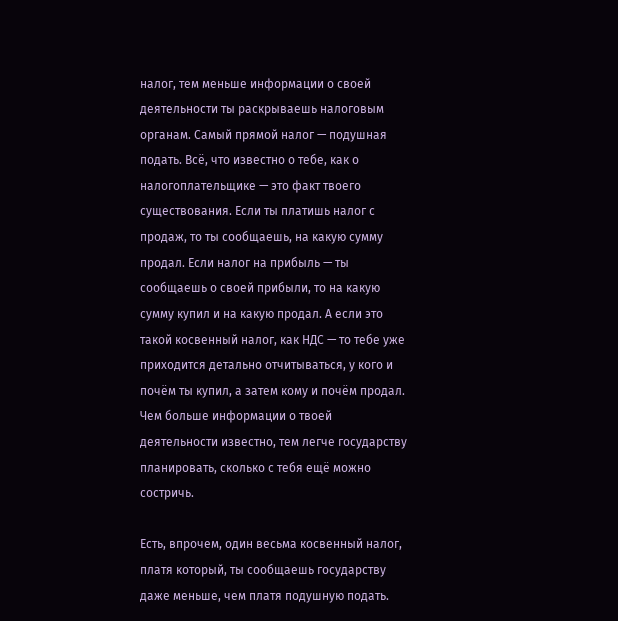налог, тем меньше информации о своей деятельности ты раскрываешь налоговым органам. Самый прямой налог — подушная подать. Всё, что известно о тебе, как о налогоплательщике — это факт твоего существования. Если ты платишь налог с продаж, то ты сообщаешь, на какую сумму продал. Если налог на прибыль — ты сообщаешь о своей прибыли, то на какую сумму купил и на какую продал. А если это такой косвенный налог, как НДС — то тебе уже приходится детально отчитываться, у кого и почём ты купил, а затем кому и почём продал. Чем больше информации о твоей деятельности известно, тем легче государству планировать, сколько с тебя ещё можно состричь.

Есть, впрочем, один весьма косвенный налог, платя который, ты сообщаешь государству даже меньше, чем платя подушную подать.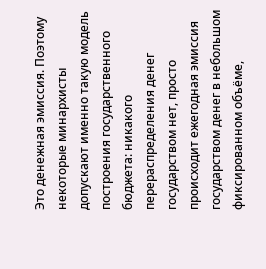Это денежная эмиссия. Поэтому некоторые минархисты допускают именно такую модель построения государственного бюджета: никакого перераспределения денег государством нет, просто происходит ежегодная эмиссия государством денег в небольшом фиксированном объёме,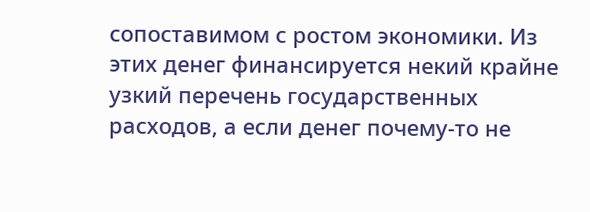сопоставимом с ростом экономики. Из этих денег финансируется некий крайне узкий перечень государственных расходов, а если денег почему-то не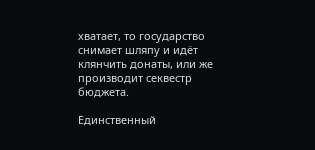хватает, то государство снимает шляпу и идёт клянчить донаты, или же производит секвестр бюджета.

Единственный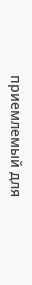приемлемый для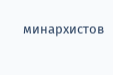минархистов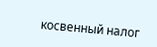косвенный налог